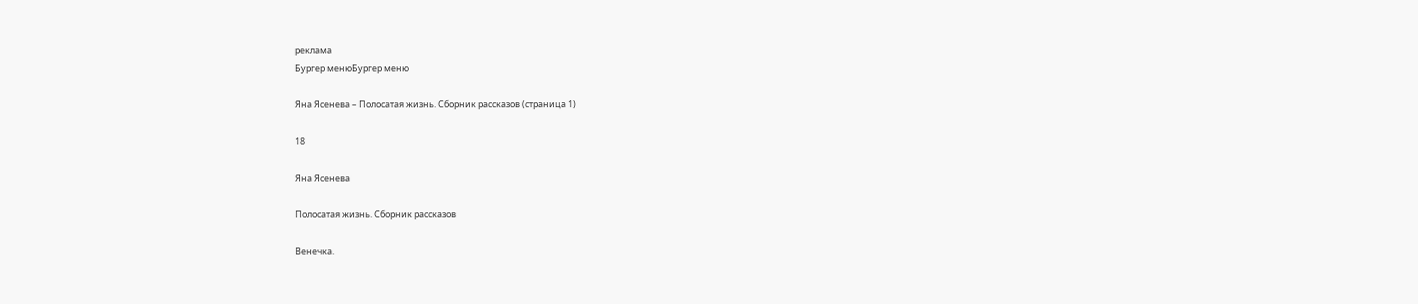реклама
Бургер менюБургер меню

Яна Ясенева – Полосатая жизнь. Сборник рассказов (страница 1)

18

Яна Ясенева

Полосатая жизнь. Сборник рассказов

Венечка.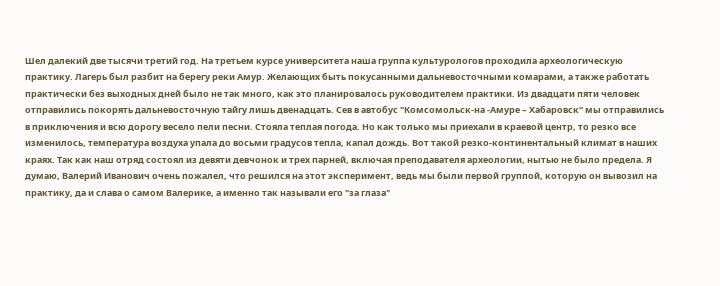Шел далекий две тысячи третий год. На третьем курсе университета наша группа культурологов проходила археологическую практику. Лагерь был разбит на берегу реки Амур. Желающих быть покусанными дальневосточными комарами, а также работать практически без выходных дней было не так много, как это планировалось руководителем практики. Из двадцати пяти человек отправились покорять дальневосточную тайгу лишь двенадцать. Сев в автобус "Комсомольск-на -Амуре – Хабаровск" мы отправились в приключения и всю дорогу весело пели песни. Стояла теплая погода. Но как только мы приехали в краевой центр, то резко все изменилось, температура воздуха упала до восьми градусов тепла, капал дождь. Вот такой резко-континентальный климат в наших краях. Так как наш отряд состоял из девяти девчонок и трех парней, включая преподавателя археологии, нытью не было предела. Я думаю, Валерий Иванович очень пожалел, что решился на этот эксперимент, ведь мы были первой группой, которую он вывозил на практику, да и слава о самом Валерике, а именно так называли его "за глаза"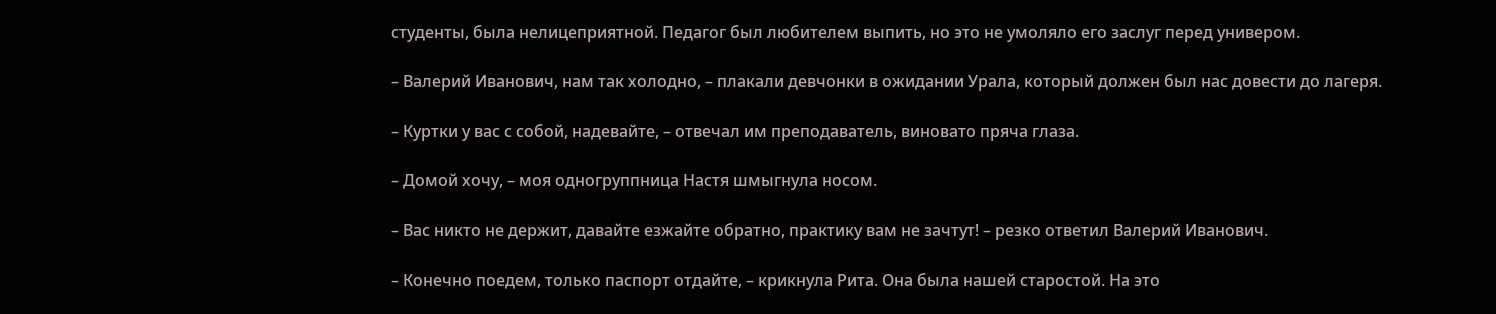студенты, была нелицеприятной. Педагог был любителем выпить, но это не умоляло его заслуг перед универом.

– Валерий Иванович, нам так холодно, – плакали девчонки в ожидании Урала, который должен был нас довести до лагеря.

– Куртки у вас с собой, надевайте, – отвечал им преподаватель, виновато пряча глаза.

– Домой хочу, – моя одногруппница Настя шмыгнула носом.

– Вас никто не держит, давайте езжайте обратно, практику вам не зачтут! – резко ответил Валерий Иванович.

– Конечно поедем, только паспорт отдайте, – крикнула Рита. Она была нашей старостой. На это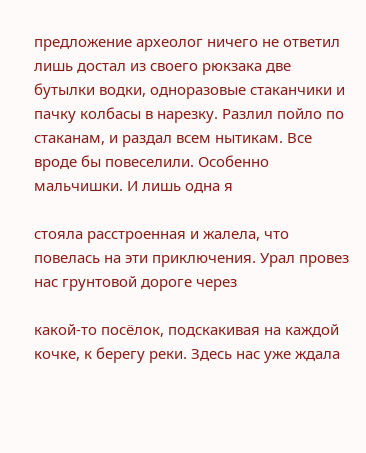предложение археолог ничего не ответил лишь достал из своего рюкзака две бутылки водки, одноразовые стаканчики и пачку колбасы в нарезку. Разлил пойло по стаканам, и раздал всем нытикам. Все вроде бы повеселили. Особенно мальчишки. И лишь одна я

стояла расстроенная и жалела, что повелась на эти приключения. Урал провез нас грунтовой дороге через

какой-то посёлок, подскакивая на каждой кочке, к берегу реки. Здесь нас уже ждала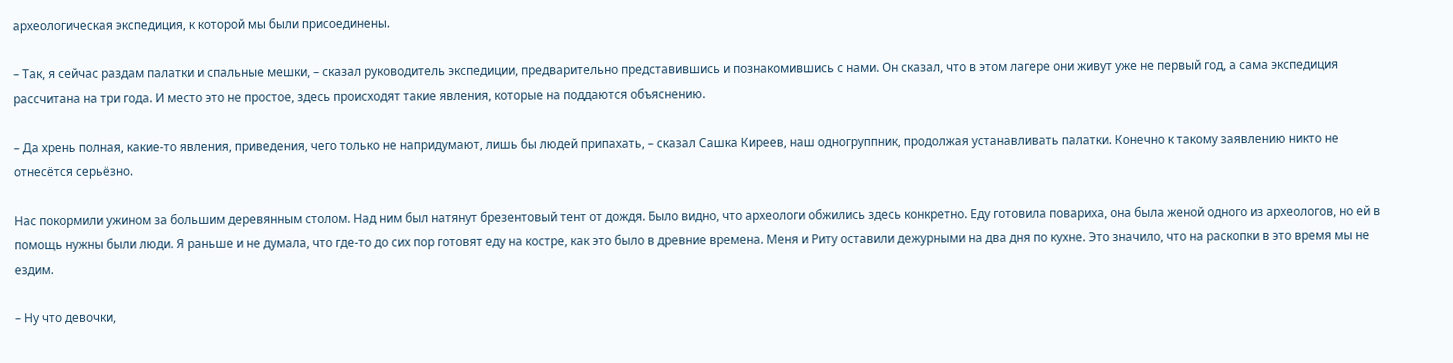археологическая экспедиция, к которой мы были присоединены.

– Так, я сейчас раздам палатки и спальные мешки, – сказал руководитель экспедиции, предварительно представившись и познакомившись с нами. Он сказал, что в этом лагере они живут уже не первый год, а сама экспедиция рассчитана на три года. И место это не простое, здесь происходят такие явления, которые на поддаются объяснению.

– Да хрень полная, какие-то явления, приведения, чего только не напридумают, лишь бы людей припахать, – сказал Сашка Киреев, наш одногруппник, продолжая устанавливать палатки. Конечно к такому заявлению никто не отнесётся серьёзно.

Нас покормили ужином за большим деревянным столом. Над ним был натянут брезентовый тент от дождя. Было видно, что археологи обжились здесь конкретно. Еду готовила повариха, она была женой одного из археологов, но ей в помощь нужны были люди. Я раньше и не думала, что где-то до сих пор готовят еду на костре, как это было в древние времена. Меня и Риту оставили дежурными на два дня по кухне. Это значило, что на раскопки в это время мы не ездим.

– Ну что девочки,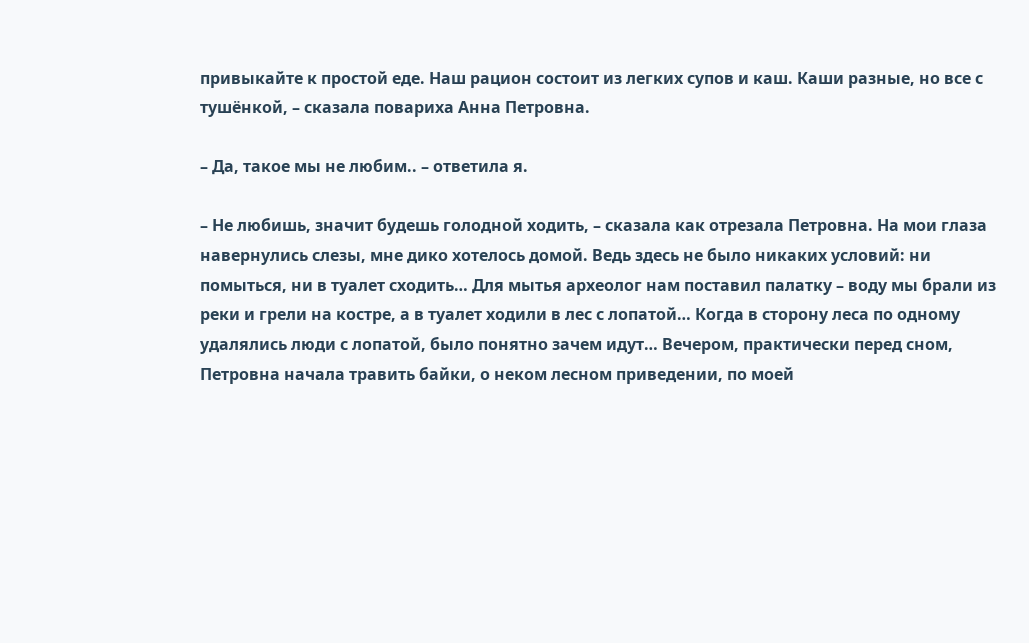привыкайте к простой еде. Наш рацион состоит из легких супов и каш. Каши разные, но все с тушёнкой, – сказала повариха Анна Петровна.

– Да, такое мы не любим.. – ответила я.

– Не любишь, значит будешь голодной ходить, – сказала как отрезала Петровна. На мои глаза навернулись слезы, мне дико хотелось домой. Ведь здесь не было никаких условий: ни помыться, ни в туалет сходить… Для мытья археолог нам поставил палатку – воду мы брали из реки и грели на костре, а в туалет ходили в лес с лопатой… Когда в сторону леса по одному удалялись люди с лопатой, было понятно зачем идут… Вечером, практически перед сном, Петровна начала травить байки, о неком лесном приведении, по моей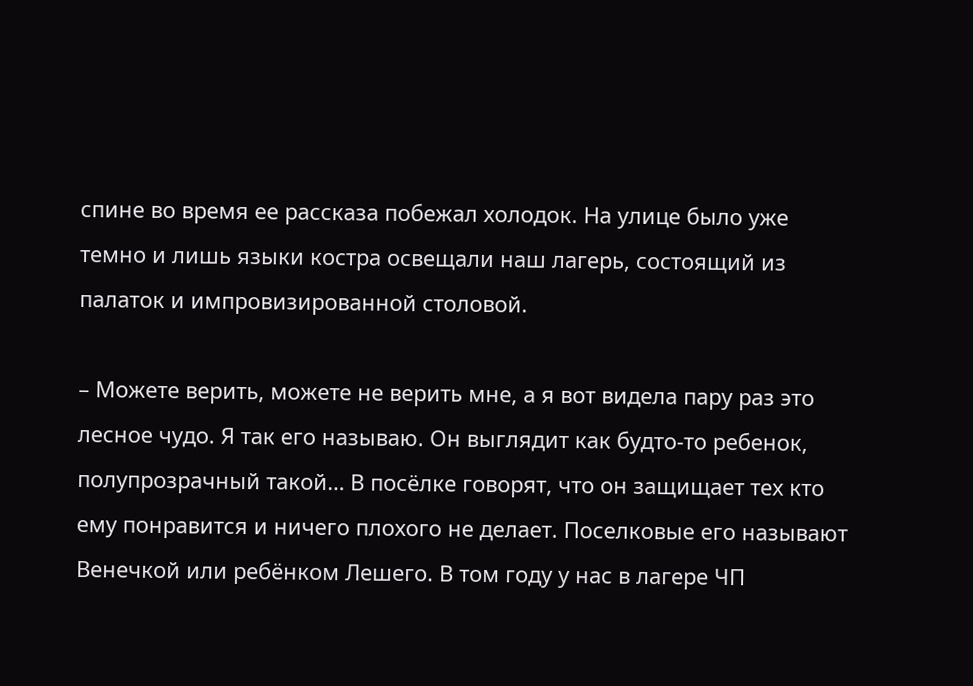спине во время ее рассказа побежал холодок. На улице было уже темно и лишь языки костра освещали наш лагерь, состоящий из палаток и импровизированной столовой.

– Можете верить, можете не верить мне, а я вот видела пару раз это лесное чудо. Я так его называю. Он выглядит как будто-то ребенок, полупрозрачный такой… В посёлке говорят, что он защищает тех кто ему понравится и ничего плохого не делает. Поселковые его называют Венечкой или ребёнком Лешего. В том году у нас в лагере ЧП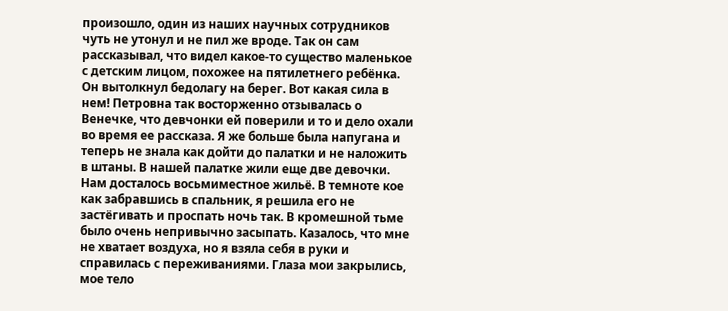произошло, один из наших научных сотрудников чуть не утонул и не пил же вроде. Так он сам рассказывал, что видел какое-то существо маленькое с детским лицом, похожее на пятилетнего ребёнка. Он вытолкнул бедолагу на берег. Вот какая сила в нем! Петровна так восторженно отзывалась о Венечке, что девчонки ей поверили и то и дело охали во время ее рассказа. Я же больше была напугана и теперь не знала как дойти до палатки и не наложить в штаны. В нашей палатке жили еще две девочки. Нам досталось восьмиместное жильё. В темноте кое как забравшись в спальник, я решила его не застёгивать и проспать ночь так. В кромешной тьме было очень непривычно засыпать. Казалось, что мне не хватает воздуха, но я взяла себя в руки и справилась с переживаниями. Глаза мои закрылись, мое тело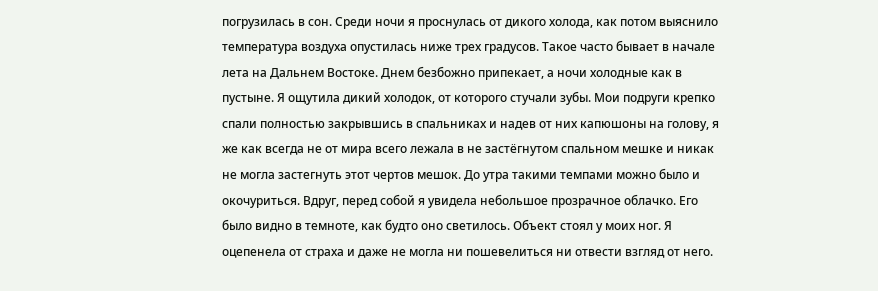погрузилась в сон. Среди ночи я проснулась от дикого холода, как потом выяснило температура воздуха опустилась ниже трех градусов. Такое часто бывает в начале лета на Дальнем Востоке. Днем безбожно припекает, а ночи холодные как в пустыне. Я ощутила дикий холодок, от которого стучали зубы. Мои подруги крепко спали полностью закрывшись в спальниках и надев от них капюшоны на голову, я же как всегда не от мира всего лежала в не застёгнутом спальном мешке и никак не могла застегнуть этот чертов мешок. До утра такими темпами можно было и окочуриться. Вдруг, перед собой я увидела небольшое прозрачное облачко. Его было видно в темноте, как будто оно светилось. Объект стоял у моих ног. Я оцепенела от страха и даже не могла ни пошевелиться ни отвести взгляд от него.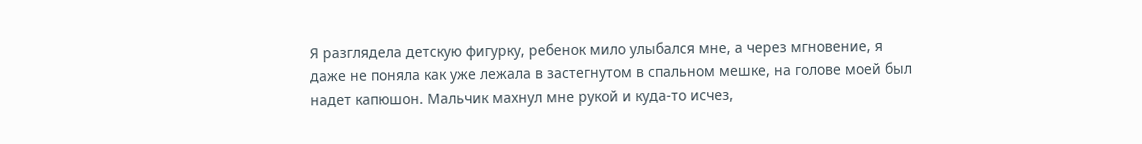Я разглядела детскую фигурку, ребенок мило улыбался мне, а через мгновение, я даже не поняла как уже лежала в застегнутом в спальном мешке, на голове моей был надет капюшон. Мальчик махнул мне рукой и куда-то исчез,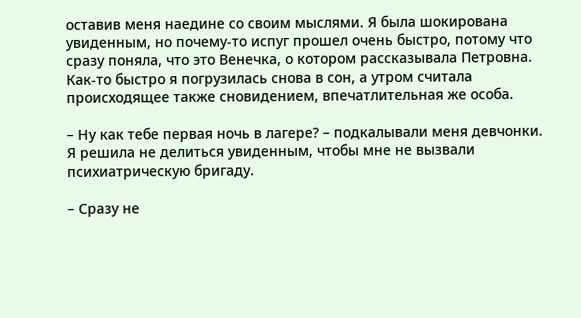оставив меня наедине со своим мыслями. Я была шокирована увиденным, но почему-то испуг прошел очень быстро, потому что сразу поняла, что это Венечка, о котором рассказывала Петровна. Как-то быстро я погрузилась снова в сон, а утром считала происходящее также сновидением, впечатлительная же особа.

– Ну как тебе первая ночь в лагере? – подкалывали меня девчонки. Я решила не делиться увиденным, чтобы мне не вызвали психиатрическую бригаду.

– Сразу не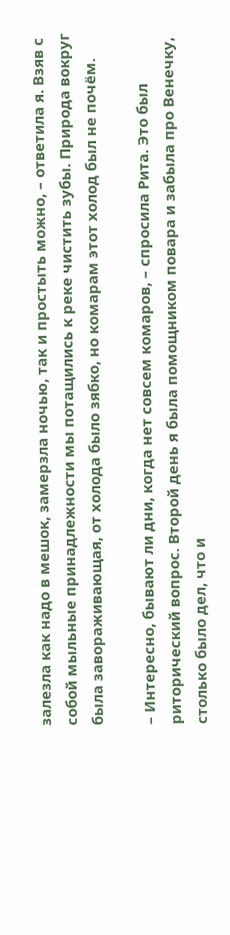залезла как надо в мешок, замерзла ночью, так и простыть можно, – ответила я. Взяв с собой мыльные принадлежности мы потащились к реке чистить зубы. Природа вокруг была завораживающая, от холода было зябко, но комарам этот холод был не почём.

– Интересно, бывают ли дни, когда нет совсем комаров, – спросила Рита. Это был риторический вопрос. Второй день я была помощником повара и забыла про Венечку, столько было дел, что и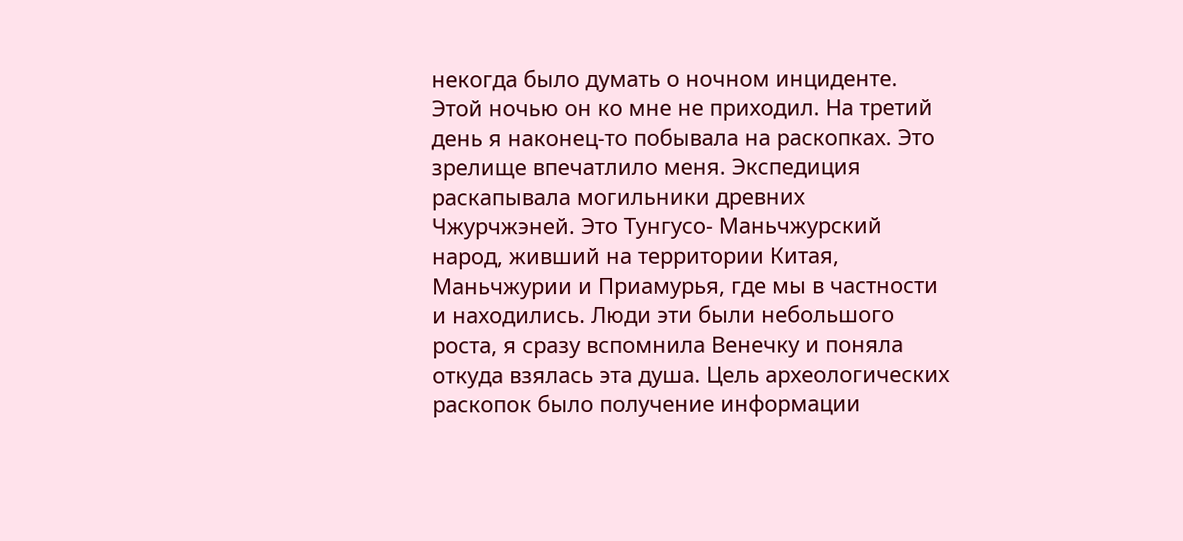некогда было думать о ночном инциденте. Этой ночью он ко мне не приходил. На третий день я наконец-то побывала на раскопках. Это зрелище впечатлило меня. Экспедиция раскапывала могильники древних Чжурчжэней. Это Тунгусо- Маньчжурский народ, живший на территории Китая, Маньчжурии и Приамурья, где мы в частности и находились. Люди эти были небольшого роста, я сразу вспомнила Венечку и поняла откуда взялась эта душа. Цель археологических раскопок было получение информации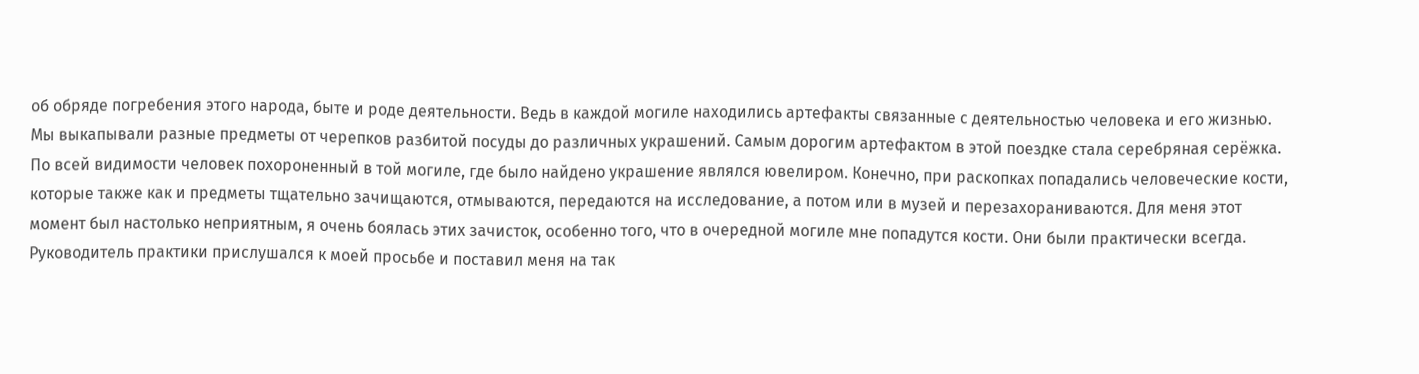об обряде погребения этого народа, быте и роде деятельности. Ведь в каждой могиле находились артефакты связанные с деятельностью человека и его жизнью. Мы выкапывали разные предметы от черепков разбитой посуды до различных украшений. Самым дорогим артефактом в этой поездке стала серебряная серёжка. По всей видимости человек похороненный в той могиле, где было найдено украшение являлся ювелиром. Конечно, при раскопках попадались человеческие кости, которые также как и предметы тщательно зачищаются, отмываются, передаются на исследование, а потом или в музей и перезахораниваются. Для меня этот момент был настолько неприятным, я очень боялась этих зачисток, особенно того, что в очередной могиле мне попадутся кости. Они были практически всегда. Руководитель практики прислушался к моей просьбе и поставил меня на так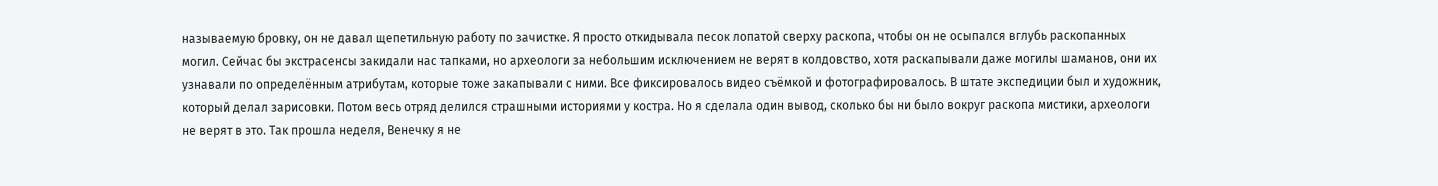называемую бровку, он не давал щепетильную работу по зачистке. Я просто откидывала песок лопатой сверху раскопа, чтобы он не осыпался вглубь раскопанных могил. Сейчас бы экстрасенсы закидали нас тапками, но археологи за небольшим исключением не верят в колдовство, хотя раскапывали даже могилы шаманов, они их узнавали по определённым атрибутам, которые тоже закапывали с ними. Все фиксировалось видео съёмкой и фотографировалось. В штате экспедиции был и художник, который делал зарисовки. Потом весь отряд делился страшными историями у костра. Но я сделала один вывод, сколько бы ни было вокруг раскопа мистики, археологи не верят в это. Так прошла неделя, Венечку я не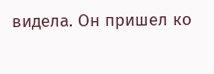видела. Он пришел ко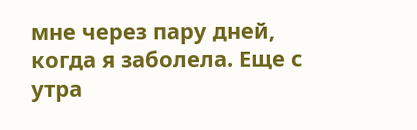мне через пару дней, когда я заболела. Еще с утра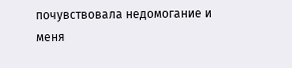почувствовала недомогание и меня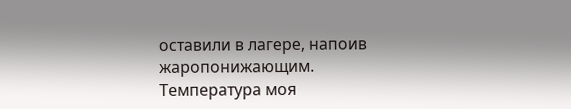оставили в лагере, напоив жаропонижающим. Температура моя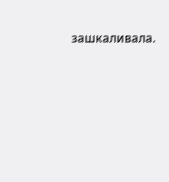зашкаливала.